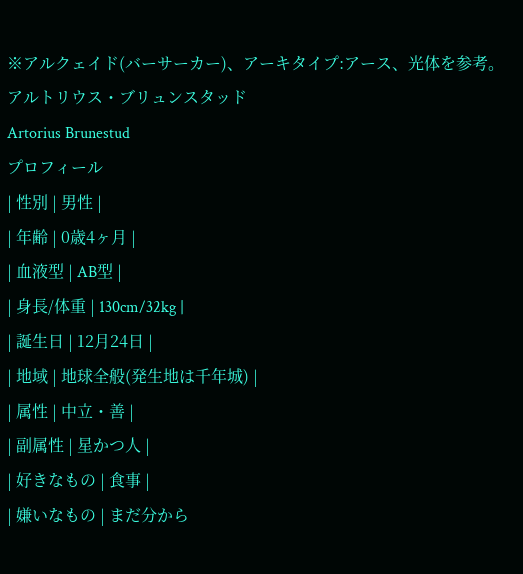※アルクェイド(バーサーカー)、アーキタイプ:アース、光体を参考。
アルトリウス・ブリュンスタッド
Artorius Brunestud
プロフィール
| 性別 | 男性 |
| 年齢 | 0歳4ヶ月 |
| 血液型 | AB型 |
| 身長/体重 | 130cm/32kg |
| 誕生日 | 12月24日 |
| 地域 | 地球全般(発生地は千年城) |
| 属性 | 中立・善 |
| 副属性 | 星かつ人 |
| 好きなもの | 食事 |
| 嫌いなもの | まだ分から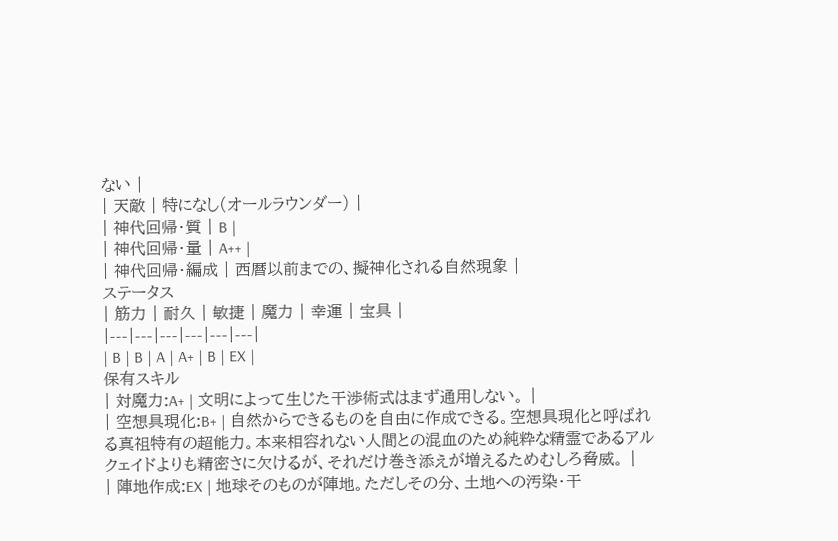ない |
| 天敵 | 特になし(オールラウンダー) |
| 神代回帰・質 | B |
| 神代回帰・量 | A++ |
| 神代回帰・編成 | 西暦以前までの、擬神化される自然現象 |
ステータス
| 筋力 | 耐久 | 敏捷 | 魔力 | 幸運 | 宝具 |
|---|---|---|---|---|---|
| B | B | A | A+ | B | EX |
保有スキル
| 対魔力:A+ | 文明によって生じた干渉術式はまず通用しない。 |
| 空想具現化:B+ | 自然からできるものを自由に作成できる。空想具現化と呼ばれる真祖特有の超能力。本来相容れない人間との混血のため純粋な精霊であるアルクェイドよりも精密さに欠けるが、それだけ巻き添えが増えるためむしろ脅威。 |
| 陣地作成:EX | 地球そのものが陣地。ただしその分、土地への汚染・干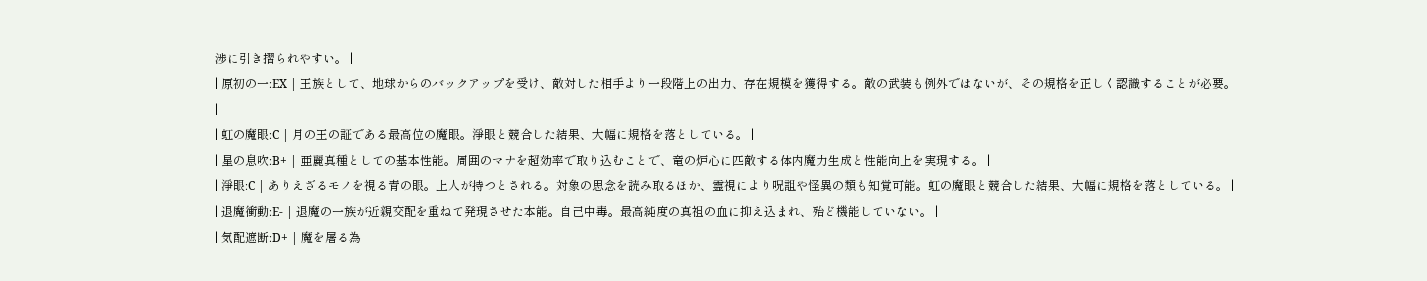渉に引き摺られやすい。 |
| 原初の一:EX | 王族として、地球からのバックアップを受け、敵対した相手より一段階上の出力、存在規模を獲得する。敵の武装も例外ではないが、その規格を正しく認識することが必要。 |
| 虹の魔眼:C | 月の王の証である最高位の魔眼。淨眼と競合した結果、大幅に規格を落としている。 |
| 星の息吹:B+ | 亜麗真種としての基本性能。周囲のマナを超効率で取り込むことで、竜の炉心に匹敵する体内魔力生成と性能向上を実現する。 |
| 淨眼:C | ありえざるモノを視る青の眼。上人が持つとされる。対象の思念を読み取るほか、霊視により呪詛や怪異の類も知覚可能。虹の魔眼と競合した結果、大幅に規格を落としている。 |
| 退魔衝動:E- | 退魔の一族が近親交配を重ねて発現させた本能。自己中毒。最高純度の真祖の血に抑え込まれ、殆ど機能していない。 |
| 気配遮断:D+ | 魔を屠る為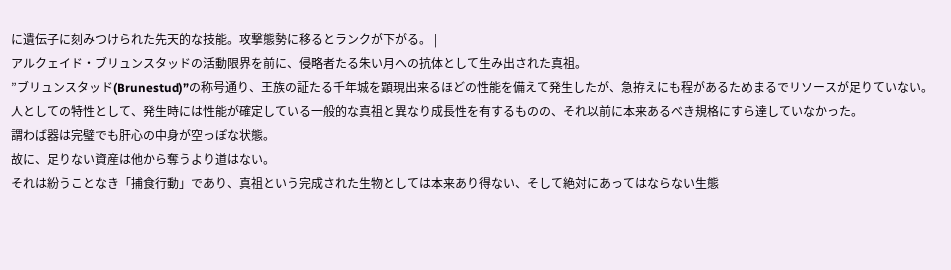に遺伝子に刻みつけられた先天的な技能。攻撃態勢に移るとランクが下がる。 |
アルクェイド・ブリュンスタッドの活動限界を前に、侵略者たる朱い月への抗体として生み出された真祖。
”ブリュンスタッド(Brunestud)”の称号通り、王族の証たる千年城を顕現出来るほどの性能を備えて発生したが、急拵えにも程があるためまるでリソースが足りていない。
人としての特性として、発生時には性能が確定している一般的な真祖と異なり成長性を有するものの、それ以前に本来あるべき規格にすら達していなかった。
謂わば器は完璧でも肝心の中身が空っぽな状態。
故に、足りない資産は他から奪うより道はない。
それは紛うことなき「捕食行動」であり、真祖という完成された生物としては本来あり得ない、そして絶対にあってはならない生態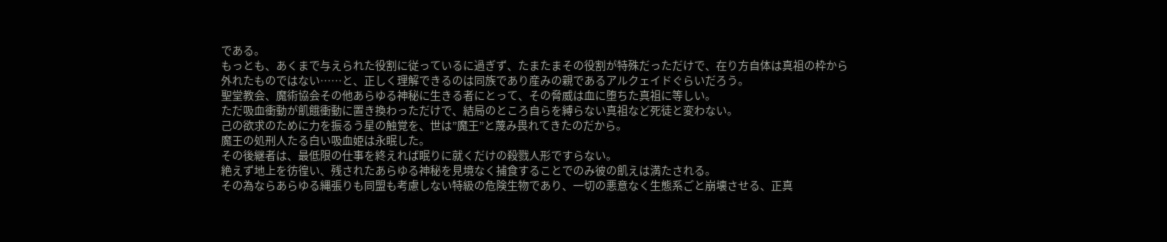である。
もっとも、あくまで与えられた役割に従っているに過ぎず、たまたまその役割が特殊だっただけで、在り方自体は真祖の枠から外れたものではない……と、正しく理解できるのは同族であり産みの親であるアルクェイドぐらいだろう。
聖堂教会、魔術協会その他あらゆる神秘に生きる者にとって、その脅威は血に堕ちた真祖に等しい。
ただ吸血衝動が飢餓衝動に置き換わっただけで、結局のところ自らを縛らない真祖など死徒と変わない。
己の欲求のために力を振るう星の触覚を、世は”魔王”と蔑み畏れてきたのだから。
魔王の処刑人たる白い吸血姫は永眠した。
その後継者は、最低限の仕事を終えれば眠りに就くだけの殺戮人形ですらない。
絶えず地上を彷徨い、残されたあらゆる神秘を見境なく捕食することでのみ彼の飢えは満たされる。
その為ならあらゆる縄張りも同盟も考慮しない特級の危険生物であり、一切の悪意なく生態系ごと崩壊させる、正真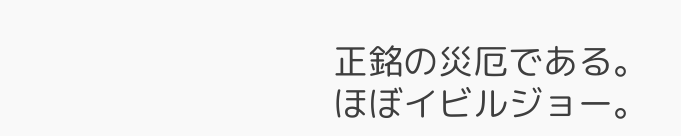正銘の災厄である。
ほぼイビルジョー。